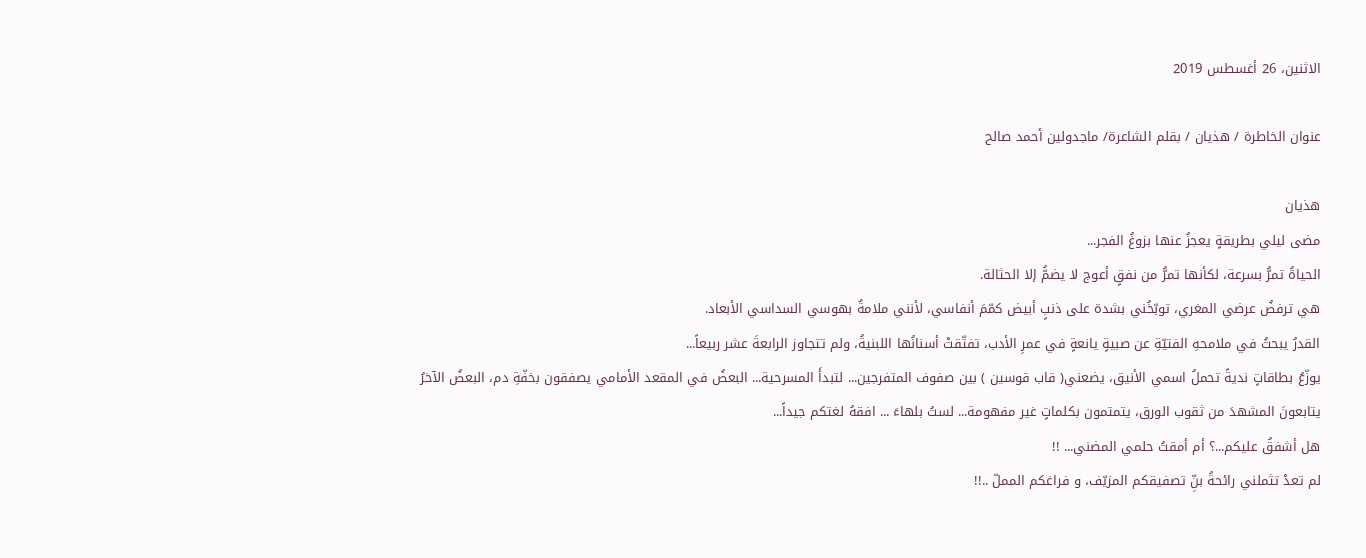الاثنين، 26 أغسطس 2019

عنوان الخاطرة / هذيان / بقلم الشاعرة/ ماجدولين أحمد صالح

هذيان
مضى ليلي بطريقةٍ يعجزُ عنها بزوغُ الفجر...
الحياةُ تمرُّ بسرعة، لكأنها تمرُّ من نفقٍ أعوج لا يضمُّ إلا الحثالة.
هي ترفضُ عرضي المغري، توبّخُني بشدة على ذنبٍ أبيض كمّمَ أنفاسي، لأنني ملامةٌ بهوسي السداسي الأبعاد.
القدرُ يبحثُ في ملامحهِ الفتيّةِ عن صبيةٍ يانعةٍ في عمرِ الأدب، تفتّقتْ أسنانُها اللبنيةُ، ولم تتجاوز الرابعةَ عشر ربيعاً...
يوزّعُ بطاقاتٍ نديةً تحملُ اسمي الأنيق، يضعني( قاب قوسين ) بين صفوف المتفرجين... لتبدأَ المسرحية... البعضُ في المقعد الأمامي يصفقون بخفّةِ دم، البعضُ الآخرُ يتابعونَ المشهدَ من ثقوب الورق، يتمتمون بكلماتٍ غير مفهومة... لستُ بلهاءَ ... افقهُ لغتكم جيداً...
هل أشفقُ عليكم...؟ أم أمقتُ حلمي المضني... !!
لم تعدْ تثملني رائحةُ بنِّ تصفيقكم المزيّف، و فراغكم المملّ ..!!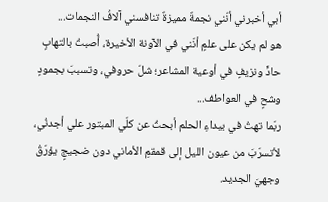أبي أخبرني أنّني نجمةٌ مميزةٌ تنافسني آلافُ النجمات...
هو لم يكن على علمٍ أنّني في الآونة الأخيرة، أُصبتُ بالتهابٍ حادٍّ ونزيفٍ في أوعية المشاعر؛ شلّ حروفي، وتسببَ بجمودٍ وشحٍ في العواطف...
ربّما تهتُ في بيداءِ الحلم أبحثُ عن كلّي المبتور علي أجدنُي، لأتسرّبَ من عيون الليل إلى قمقمِ الأماني دون ضجيجٍ يؤرّقُ وجهيَ الجديد.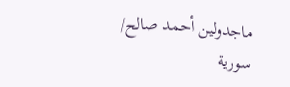ماجدولين أحمد صالح/ سورية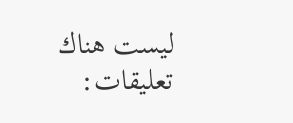ليست هناك تعليقات: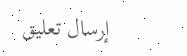إرسال تعليق